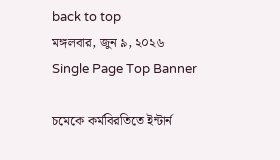back to top
মঙ্গলবার, জুন ৯, ২০২৬
Single Page Top Banner

চমেকে কর্মবিরতিতে ইন্টার্ন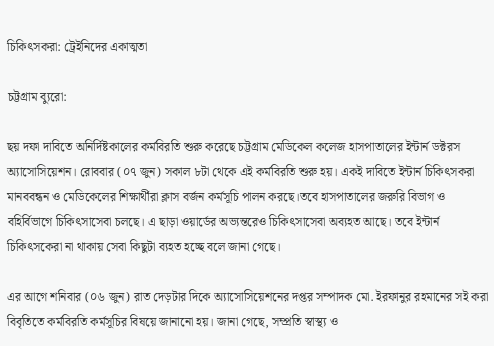চিকিৎসকরা: ট্রেইনিদের একাত্মতা

চট্টগ্রাম ব্যুরো:

ছয় দফা দাবিতে অনির্দিষ্টকালের কর্মবিরতি শুরু করেছে চট্টগ্রাম মেডিকেল কলেজ হাসপাতালের ইন্টার্ন ডক্টরস অ্যাসোসিয়েশন। রোববার (০৭ জুন) সকাল ৮টা থেকে এই কর্মবিরতি শুরু হয়। একই দাবিতে ইন্টার্ন চিকিৎসকরা মানববন্ধন ও মেডিকেলের শিক্ষার্থীরা ক্লাস বর্জন কর্মসূচি পালন করছে।তবে হাসপাতালের জরুরি বিভাগ ও বহির্বিভাগে চিকিৎসাসেবা চলছে। এ ছাড়া ওয়ার্ডের অভ্যন্তরেও চিকিৎসাসেবা অব্যহত আছে। তবে ইন্টার্ন চিকিৎসকেরা না থাকায় সেবা কিছুটা ব্যহত হচ্ছে বলে জানা গেছে।

এর আগে শনিবার (০৬ জুন) রাত দেড়টার দিকে অ্যাসোসিয়েশনের দপ্তর সম্পাদক মো. ইরফানুর রহমানের সই করা বিবৃতিতে কর্মবিরতি কর্মসূচির বিষয়ে জানানো হয়। জানা গেছে, সম্প্রতি স্বাস্থ্য ও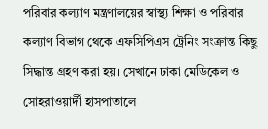পরিবার কল্যাণ মন্ত্রণালয়ের স্বাস্থ্য শিক্ষা ও পরিবার কল্যাণ বিভাগ থেকে এফসিপিএস ট্রেনিং সংক্রান্ত কিছু সিদ্ধান্ত গ্রহণ করা হয়। সেখানে ঢাকা মেডিকেল ও সোহরাওয়ার্দী হাসপাতালে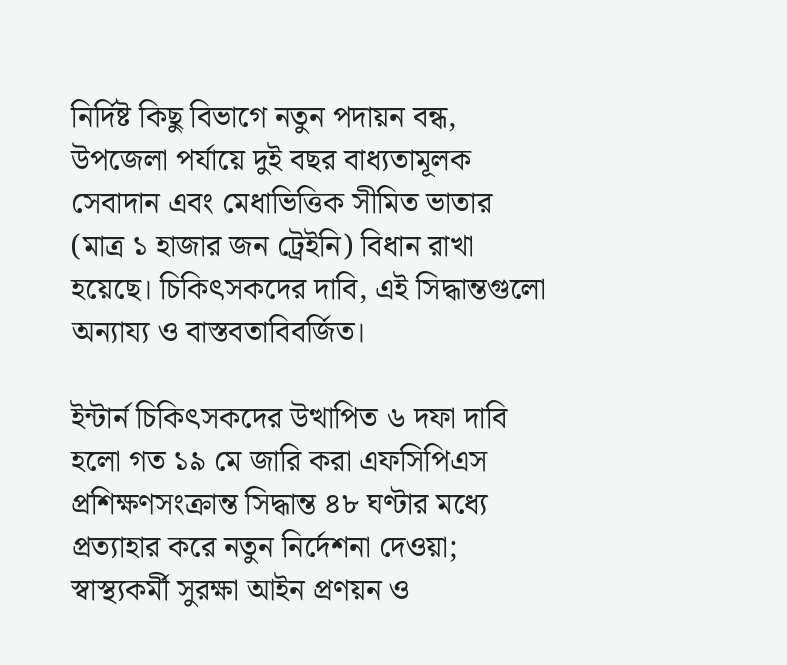নির্দিষ্ট কিছু বিভাগে নতুন পদায়ন বন্ধ, উপজেলা পর্যায়ে দুই বছর বাধ্যতামূলক সেবাদান এবং মেধাভিত্তিক সীমিত ভাতার (মাত্র ১ হাজার জন ট্রেইনি) বিধান রাখা হয়েছে। চিকিৎসকদের দাবি, এই সিদ্ধান্তগুলো অন্যায্য ও বাস্তবতাবিবর্জিত।

ইন্টার্ন চিকিৎসকদের উত্থাপিত ৬ দফা দাবি হলো গত ১৯ মে জারি করা এফসিপিএস প্রশিক্ষণসংক্রান্ত সিদ্ধান্ত ৪৮ ঘণ্টার মধ্যে প্রত্যাহার করে নতুন নির্দেশনা দেওয়া; স্বাস্থ্যকর্মী সুরক্ষা আইন প্রণয়ন ও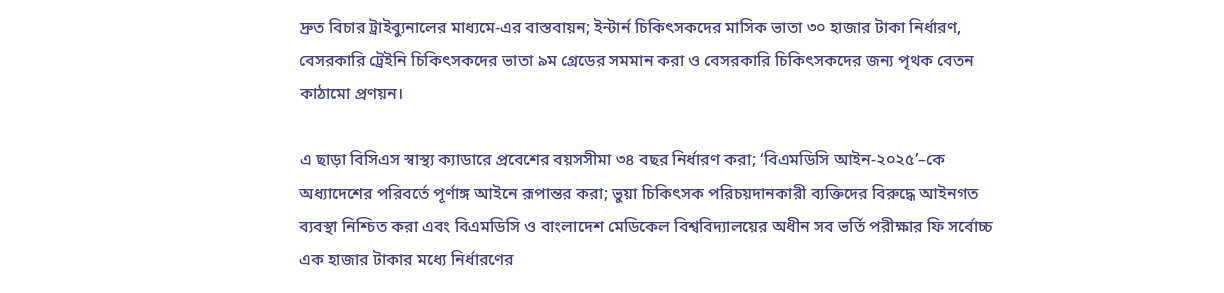দ্রুত বিচার ট্রাইব্যুনালের মাধ্যমে-এর বাস্তবায়ন; ইন্টার্ন চিকিৎসকদের মাসিক ভাতা ৩০ হাজার টাকা নির্ধারণ, বেসরকারি ট্রেইনি চিকিৎসকদের ভাতা ৯ম গ্রেডের সমমান করা ও বেসরকারি চিকিৎসকদের জন্য পৃথক বেতন কাঠামো প্রণয়ন।

এ ছাড়া বিসিএস স্বাস্থ্য ক্যাডারে প্রবেশের বয়সসীমা ৩৪ বছর নির্ধারণ করা; ‘বিএমডিসি আইন-২০২৫’–কে অধ্যাদেশের পরিবর্তে পূর্ণাঙ্গ আইনে রূপান্তর করা; ভুয়া চিকিৎসক পরিচয়দানকারী ব্যক্তিদের বিরুদ্ধে আইনগত ব্যবস্থা নিশ্চিত করা এবং বিএমডিসি ও বাংলাদেশ মেডিকেল বিশ্ববিদ্যালয়ের অধীন সব ভর্তি পরীক্ষার ফি সর্বোচ্চ এক হাজার টাকার মধ্যে নির্ধারণের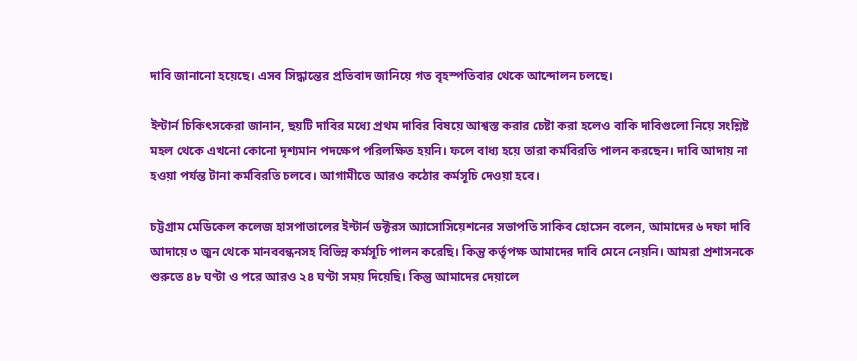দাবি জানানো হয়েছে। এসব সিদ্ধান্তের প্রতিবাদ জানিয়ে গত বৃহস্পতিবার থেকে আন্দোলন চলছে।

ইন্টার্ন চিকিৎসকেরা জানান, ছয়টি দাবির মধ্যে প্রথম দাবির বিষয়ে আশ্বস্ত করার চেষ্টা করা হলেও বাকি দাবিগুলো নিয়ে সংশ্লিষ্ট মহল থেকে এখনো কোনো দৃশ্যমান পদক্ষেপ পরিলক্ষিত হয়নি। ফলে বাধ্য হয়ে তারা কর্মবিরতি পালন করছেন। দাবি আদায় না হওয়া পর্যন্ত টানা কর্মবিরতি চলবে। আগামীতে আরও কঠোর কর্মসূচি দেওয়া হবে।

চট্টগ্রাম মেডিকেল কলেজ হাসপাতালের ইন্টার্ন ডক্টরস অ্যাসোসিয়েশনের সভাপতি সাকিব হোসেন বলেন, আমাদের ৬ দফা দাবি আদায়ে ৩ জুন থেকে মানববন্ধনসহ বিভিন্ন কর্মসূচি পালন করেছি। কিন্তু কর্তৃপক্ষ আমাদের দাবি মেনে নেয়নি। আমরা প্রশাসনকে শুরুতে ৪৮ ঘণ্টা ও পরে আরও ২৪ ঘণ্টা সময় দিয়েছি। কিন্তু আমাদের দেয়ালে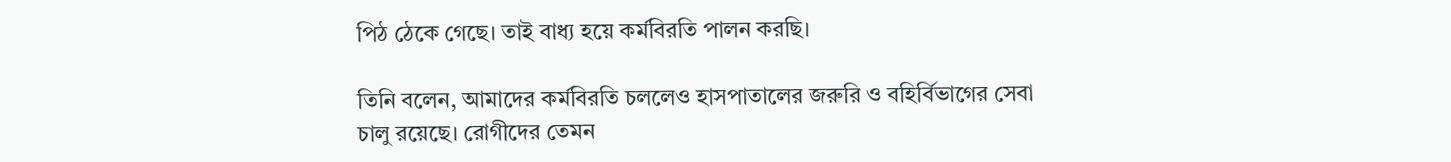পিঠ ঠেকে গেছে। তাই বাধ্য হয়ে কর্মবিরতি পালন করছি।

তিনি বলেন, আমাদের কর্মবিরতি চললেও হাসপাতালের জরুরি ও বহির্বিভাগের সেবা চালু রয়েছে। রোগীদের তেমন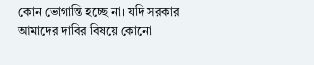কোন ভোগান্তি হচ্ছে না। যদি সরকার আমাদের দাবির বিষয়ে কোনো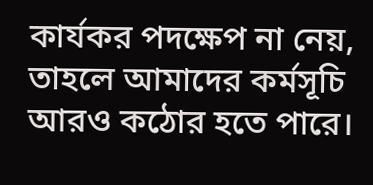কার্যকর পদক্ষেপ না নেয়, তাহলে আমাদের কর্মসূচি আরও কঠোর হতে পারে।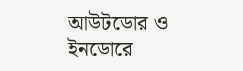আউটডোর ও ইনডোরে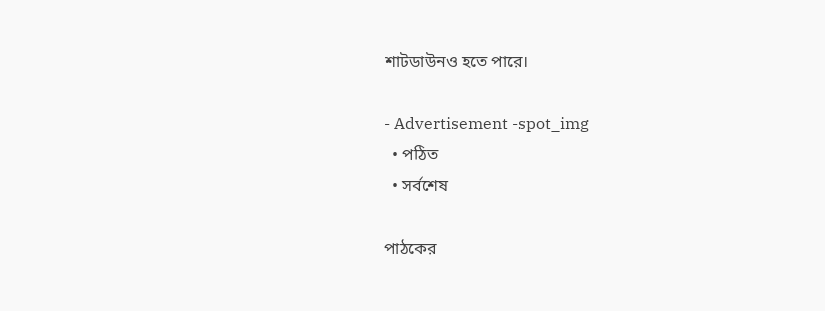শাটডাউনও হতে পারে।

- Advertisement -spot_img
  • পঠিত
  • সর্বশেষ

পাঠকের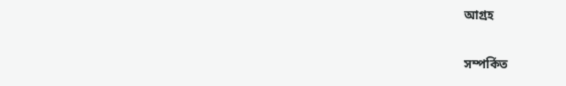আগ্রহ

সম্পর্কিত